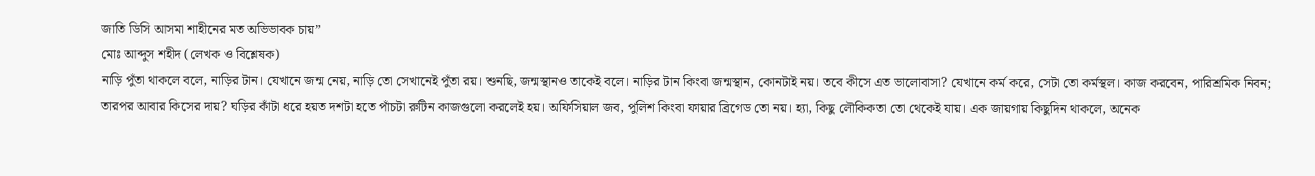জাতি ডিসি আসমা শাহীনের মত অভিভাবক চায়”
মোঃ আব্দুস শহীদ (লেখক ও বিশ্লেষক)
নাড়ি পুঁতা থাকলে বলে, নাড়ির টান। যেখানে জন্ম নেয়, নাড়ি তো সেখানেই পুঁতা রয়। শুনছি, জন্মস্থানও তাকেই বলে। নাড়ির টান কিংবা জন্মস্থান, কোনটাই নয়। তবে কীসে এত ভালোবাসা? যেখানে কর্ম করে, সেটা তো কর্মস্থল। কাজ করবেন, পারিশ্রমিক নিবন; তারপর আবার কিসের দায়? ঘড়ির কাঁটা ধরে হয়ত দশটা হতে পাঁচটা রুটিন কাজগুলো করলেই হয়। অফিসিয়াল জব, পুলিশ কিংবা ফায়ার ব্রিগেড তো নয়। হ্যা, কিছু লৌকিকতা তো থেকেই যায়। এক জায়গায় কিছুদিন থাকলে, অনেক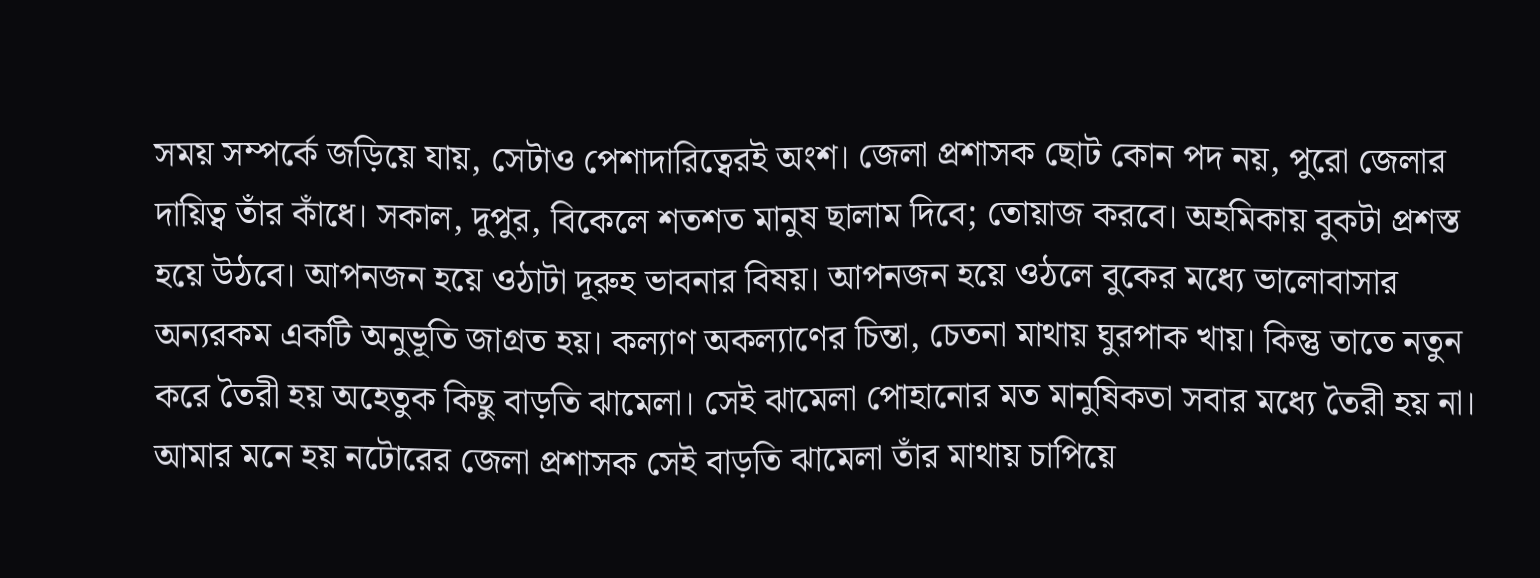সময় সম্পর্কে জড়িয়ে যায়, সেটাও পেশাদারিত্বেরই অংশ। জেলা প্রশাসক ছোট কোন পদ নয়, পুরো জেলার দায়িত্ব তাঁর কাঁধে। সকাল, দুপুর, বিকেলে শতশত মানুষ ছালাম দিবে; তোয়াজ করবে। অহমিকায় বুকটা প্রশস্ত হয়ে উঠবে। আপনজন হয়ে ওঠাটা দূরুহ ভাবনার বিষয়। আপনজন হয়ে ওঠলে বুকের মধ্যে ভালোবাসার অন্যরকম একটি অনুভূতি জাগ্রত হয়। কল্যাণ অকল্যাণের চিন্তা, চেতনা মাথায় ঘুরপাক খায়। কিন্তু তাতে নতুন করে তৈরী হয় অহেতুক কিছু বাড়তি ঝামেলা। সেই ঝামেলা পোহানোর মত মানুষিকতা সবার মধ্যে তৈরী হয় না। আমার মনে হয় নটোরের জেলা প্রশাসক সেই বাড়তি ঝামেলা তাঁর মাথায় চাপিয়ে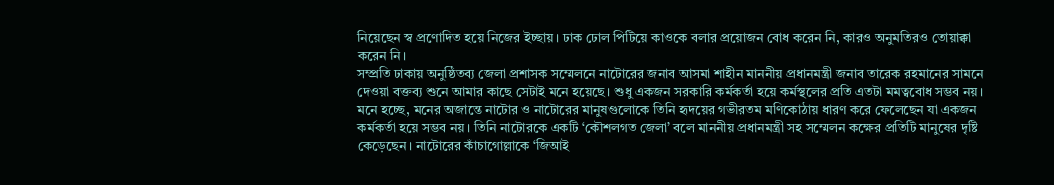নিয়েছেন স্ব প্রণোদিত হয়ে নিজের ইচ্ছায়। ঢাক ঢোল পিটিয়ে কাওকে বলার প্রয়োজন বোধ করেন নি, কারও অনুমতিরও তোয়াক্কা করেন নি।
সম্প্রতি ঢাকায় অনুষ্ঠিতব্য জেলা প্রশাসক সম্মেলনে নাটোরের জনাব আসমা শাহীন মাননীয় প্রধানমন্ত্রী জনাব তারেক রহমানের সামনে দেওয়া বক্তব্য শুনে আমার কাছে সেটাই মনে হয়েছে। শুধু একজন সরকারি কর্মকর্তা হয়ে কর্মস্থলের প্রতি এতটা মমত্ববোধ সম্ভব নয়। মনে হচ্ছে, মনের অজান্তে নাটোর ও নাটোরের মানুষগুলোকে তিনি হৃদয়ের গভীরতম মণিকোঠায় ধারণ করে ফেলেছেন যা একজন কর্মকর্তা হয়ে সম্ভব নয়। তিনি নাটোরকে একটি ‘কৌশলগত জেলা’ বলে মাননীয় প্রধানমন্ত্রী সহ সম্মেলন কক্ষের প্রতিটি মানুষের দৃষ্টি কেড়েছেন। নাটোরের কাঁচাগোল্লাকে ‘জিআই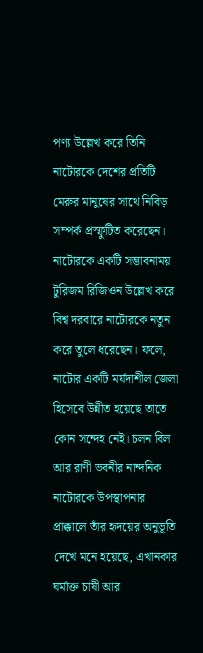পণ্য উল্লেখ করে তিনি নাটোরকে দেশের প্রতিটি মেরুর মানুষের সাথে নিবিড় সম্পর্ক প্রস্ফুটিত করেছেন। নাটোরকে একটি সম্ভাবনাময় টুরিজম রিজিওন উল্লেখ করে বিশ্ব দরবারে নাটোরকে নতুন করে তুলে ধরেছেন। ফলে, নাটোর একটি মর্যদাশীল জেলা হিসেবে উন্নীত হয়েছে তাতে কোন সন্দেহ নেই। চলন বিল আর রাণী ভবনীর নান্দনিক নাটোরকে উপস্থাপনার প্রাক্কালে তাঁর হৃদয়ের অনুভূতি দেখে মনে হয়েছে, এখানকার ঘর্মাক্ত চাষী আর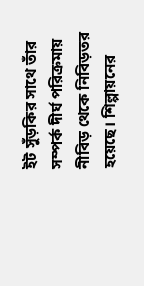ইট সুঁড়কির সাথে তাঁর সম্পর্ক দীর্ঘ পরিক্রমায় নীবিড় থেকে নিবিড়তর হয়েছে। শিল্পায়নের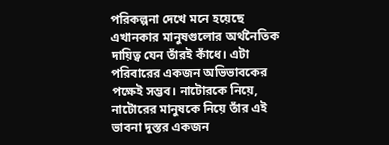পরিকল্পনা দেখে মনে হয়েছে এখানকার মানুষগুলোর অর্থনৈতিক দায়িত্ব যেন তাঁরই কাঁধে। এটা পরিবারের একজন অভিভাবকের পক্ষেই সম্ভব। নাটোরকে নিয়ে, নাটোরের মানুষকে নিয়ে তাঁর এই ভাবনা দুস্তর একজন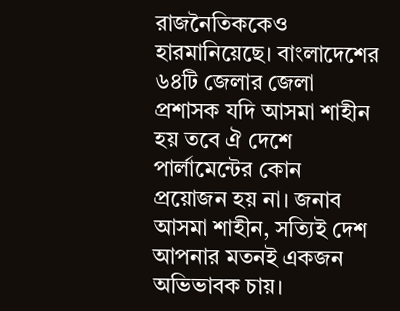রাজনৈতিককেও হারমানিয়েছে। বাংলাদেশের ৬৪টি জেলার জেলা প্রশাসক যদি আসমা শাহীন হয় তবে ঐ দেশে পার্লামেন্টের কোন প্রয়োজন হয় না। জনাব আসমা শাহীন, সত্যিই দেশ আপনার মতনই একজন অভিভাবক চায়।